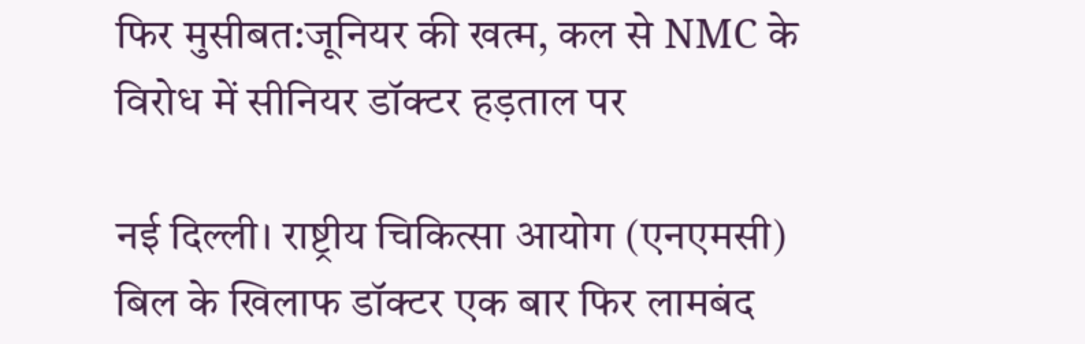फिर मुसीबत:जूनियर की खत्म, कल से NMC के विरोध में सीनियर डॉक्टर हड़ताल पर

नई दिल्ली। राष्ट्रीय चिकित्सा आयोग (एनएमसी) बिल के खिलाफ डॉक्टर एक बार फिर लामबंद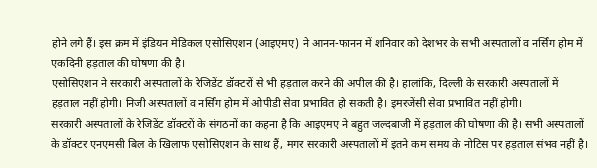होने लगे हैं। इस क्रम में इंडियन मेडिकल एसोसिएशन (आइएमए) ने आनन-फानन में शनिवार को देशभर के सभी अस्पतालों व नर्सिंग होम में एकदिनी हड़ताल की घोषणा की है।
एसोसिएशन ने सरकारी अस्पतालों के रेजिडेंट डॉक्टरों से भी हड़ताल करने की अपील की है। हालांकि, दिल्ली के सरकारी अस्पतालों में हड़ताल नहीं होगी। निजी अस्पतालों व नर्सिंग होम में ओपीडी सेवा प्रभावित हो सकती है। इमरजेंसी सेवा प्रभावित नहीं होगी।
सरकारी अस्पतालों के रेजिडेंट डॉक्टरों के संगठनों का कहना है कि आइएमए ने बहुत जल्दबाजी में हड़ताल की घोषणा की है। सभी अस्पतालों के डॉक्टर एनएमसी बिल के खिलाफ एसोसिएशन के साथ हैं, मगर सरकारी अस्पतालों में इतने कम समय के नोटिस पर हड़ताल संभव नहीं है।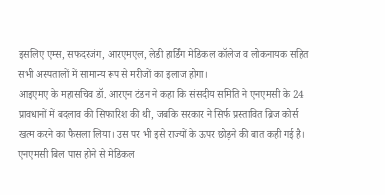इसलिए एम्स, सफदरजंग, आरएमएल, लेडी हार्डिंग मेडिकल कॉलेज व लोकनायक सहित सभी अस्पतालों में सामान्य रूप से मरीजों का इलाज होगा।
आइएमए के महासचिव डॉ. आरएन टंडन ने कहा कि संसदीय समिति ने एनएमसी के 24 प्रावधानों में बदलाव की सिफारिश की थी, जबकि सरकार ने सिर्फ प्रस्तावित ब्रिज कोर्स खत्म करने का फैसला लिया। उस पर भी इसे राज्यों के ऊपर छोड़ने की बात कही गई है।
एनएमसी बिल पास होने से मेडिकल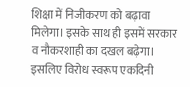शिक्षा में निजीकरण को बढ़ावा मिलेगा। इसके साथ ही इसमें सरकार व नौकरशाही का दखल बढ़ेगा। इसलिए विरोध स्वरूप एकदिनी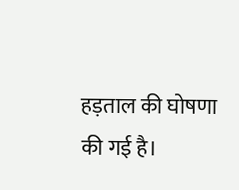हड़ताल की घोषणा की गई है।